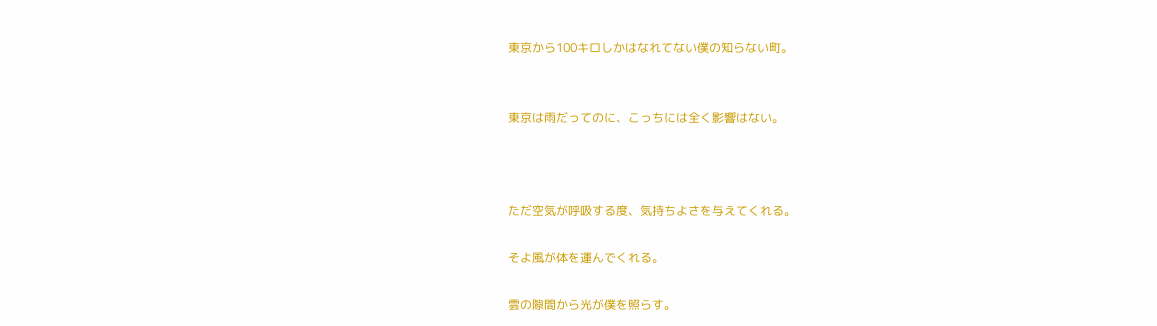東京から100キロしかはなれてない僕の知らない町。


東京は雨だってのに、こっちには全く影響はない。



ただ空気が呼吸する度、気持ちよさを与えてくれる。

そよ風が体を運んでくれる。

雲の隙間から光が僕を照らす。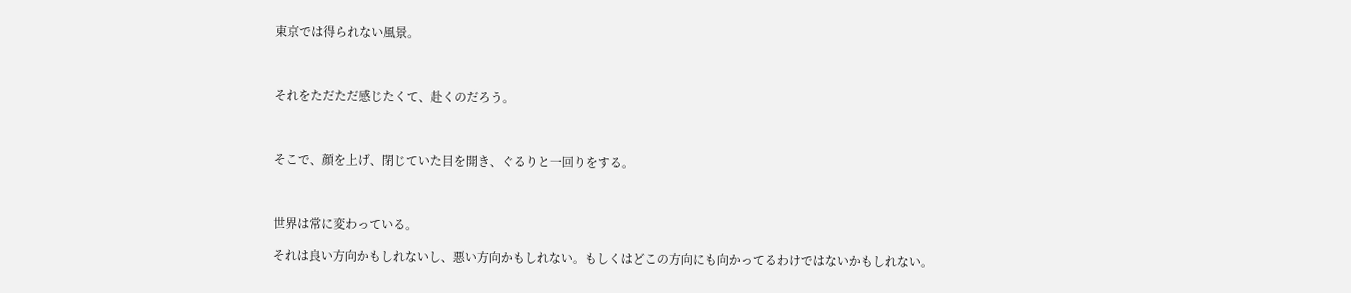東京では得られない風景。



それをただただ感じたくて、赴くのだろう。



そこで、顔を上げ、閉じていた目を開き、ぐるりと一回りをする。



世界は常に変わっている。

それは良い方向かもしれないし、悪い方向かもしれない。もしくはどこの方向にも向かってるわけではないかもしれない。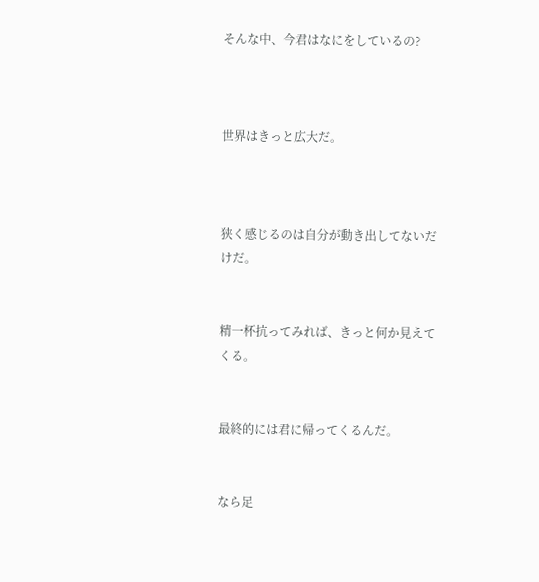そんな中、今君はなにをしているの?



世界はきっと広大だ。



狭く感じるのは自分が動き出してないだけだ。


精一杯抗ってみれば、きっと何か見えてくる。


最終的には君に帰ってくるんだ。


なら足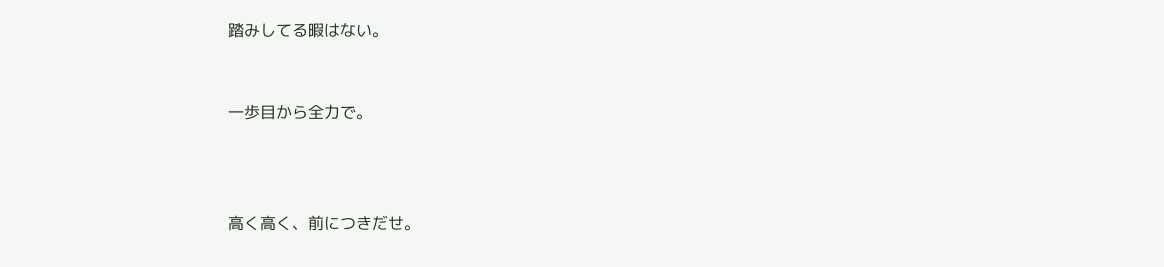踏みしてる暇はない。


一歩目から全力で。



高く高く、前につきだせ。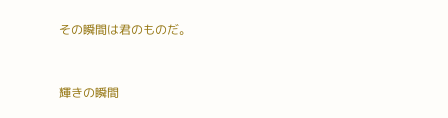その瞬間は君のものだ。


輝きの瞬間